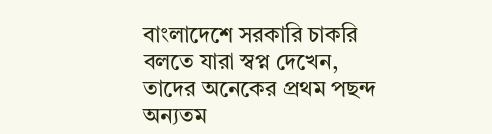বাংলাদেশে সরকারি চাকরি বলতে যারা স্বপ্ন দেখেন, তাদের অনেকের প্রথম পছন্দ অন্যতম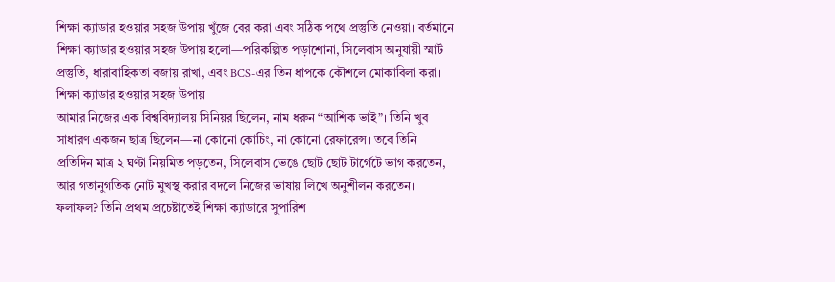শিক্ষা ক্যাডার হওয়ার সহজ উপায় খুঁজে বের করা এবং সঠিক পথে প্রস্তুতি নেওয়া। বর্তমানে শিক্ষা ক্যাডার হওয়ার সহজ উপায় হলো—পরিকল্পিত পড়াশোনা, সিলেবাস অনুযায়ী স্মার্ট প্রস্তুতি, ধারাবাহিকতা বজায় রাখা, এবং BCS-এর তিন ধাপকে কৌশলে মোকাবিলা করা।
শিক্ষা ক্যাডার হওয়ার সহজ উপায়
আমার নিজের এক বিশ্ববিদ্যালয় সিনিয়র ছিলেন, নাম ধরুন “আশিক ভাই”। তিনি খুব সাধারণ একজন ছাত্র ছিলেন—না কোনো কোচিং, না কোনো রেফারেন্স। তবে তিনি প্রতিদিন মাত্র ২ ঘণ্টা নিয়মিত পড়তেন, সিলেবাস ভেঙে ছোট ছোট টার্গেটে ভাগ করতেন, আর গতানুগতিক নোট মুখস্থ করার বদলে নিজের ভাষায় লিখে অনুশীলন করতেন।
ফলাফল? তিনি প্রথম প্রচেষ্টাতেই শিক্ষা ক্যাডারে সুপারিশ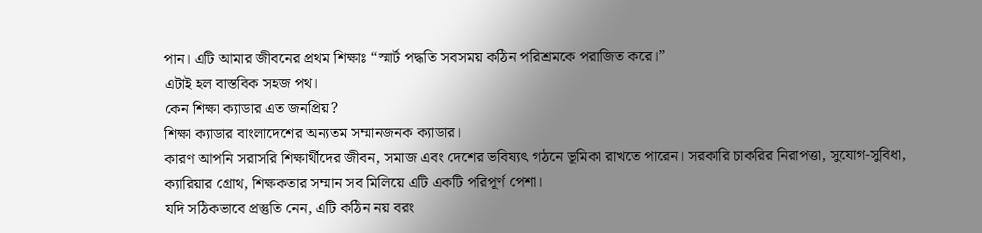পান। এটি আমার জীবনের প্রথম শিক্ষাঃ “স্মার্ট পদ্ধতি সবসময় কঠিন পরিশ্রমকে পরাজিত করে।”
এটাই হল বাস্তবিক সহজ পথ।
কেন শিক্ষা ক্যাডার এত জনপ্রিয়?
শিক্ষা ক্যাডার বাংলাদেশের অন্যতম সম্মানজনক ক্যাডার।
কারণ আপনি সরাসরি শিক্ষার্থীদের জীবন, সমাজ এবং দেশের ভবিষ্যৎ গঠনে ভূমিকা রাখতে পারেন। সরকারি চাকরির নিরাপত্তা, সুযোগ-সুবিধা, ক্যারিয়ার গ্রোথ, শিক্ষকতার সম্মান সব মিলিয়ে এটি একটি পরিপূর্ণ পেশা।
যদি সঠিকভাবে প্রস্তুতি নেন, এটি কঠিন নয় বরং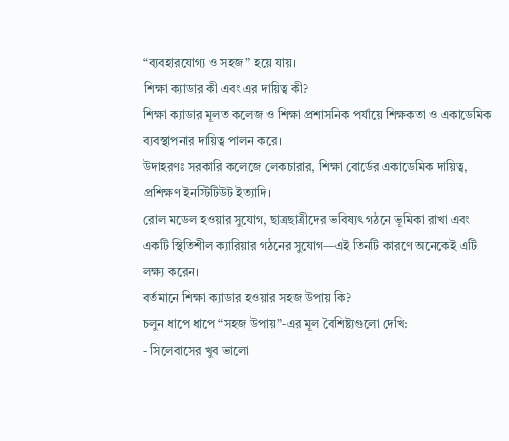“ব্যবহারযোগ্য ও সহজ” হয়ে যায়।
শিক্ষা ক্যাডার কী এবং এর দায়িত্ব কী?
শিক্ষা ক্যাডার মূলত কলেজ ও শিক্ষা প্রশাসনিক পর্যায়ে শিক্ষকতা ও একাডেমিক ব্যবস্থাপনার দায়িত্ব পালন করে।
উদাহরণঃ সরকারি কলেজে লেকচারার, শিক্ষা বোর্ডের একাডেমিক দায়িত্ব, প্রশিক্ষণ ইনস্টিটিউট ইত্যাদি।
রোল মডেল হওয়ার সুযোগ, ছাত্রছাত্রীদের ভবিষ্যৎ গঠনে ভূমিকা রাখা এবং একটি স্থিতিশীল ক্যারিয়ার গঠনের সুযোগ—এই তিনটি কারণে অনেকেই এটি লক্ষ্য করেন।
বর্তমানে শিক্ষা ক্যাডার হওয়ার সহজ উপায় কি?
চলুন ধাপে ধাপে “সহজ উপায়”-এর মূল বৈশিষ্ট্যগুলো দেখি:
- সিলেবাসের খুব ভালো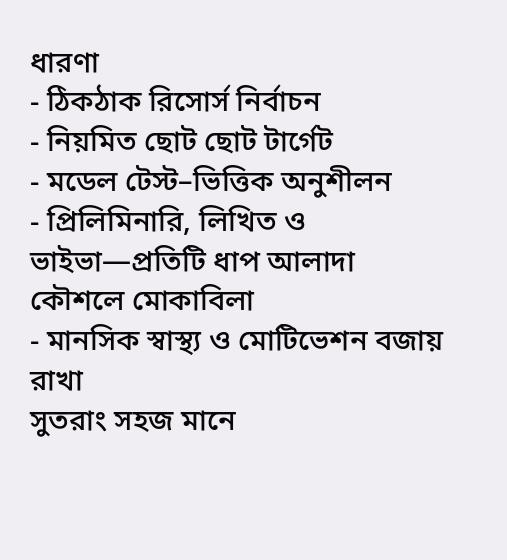ধারণা
- ঠিকঠাক রিসোর্স নির্বাচন
- নিয়মিত ছোট ছোট টার্গেট
- মডেল টেস্ট–ভিত্তিক অনুশীলন
- প্রিলিমিনারি, লিখিত ও ভাইভা—প্রতিটি ধাপ আলাদা কৌশলে মোকাবিলা
- মানসিক স্বাস্থ্য ও মোটিভেশন বজায় রাখা
সুতরাং সহজ মানে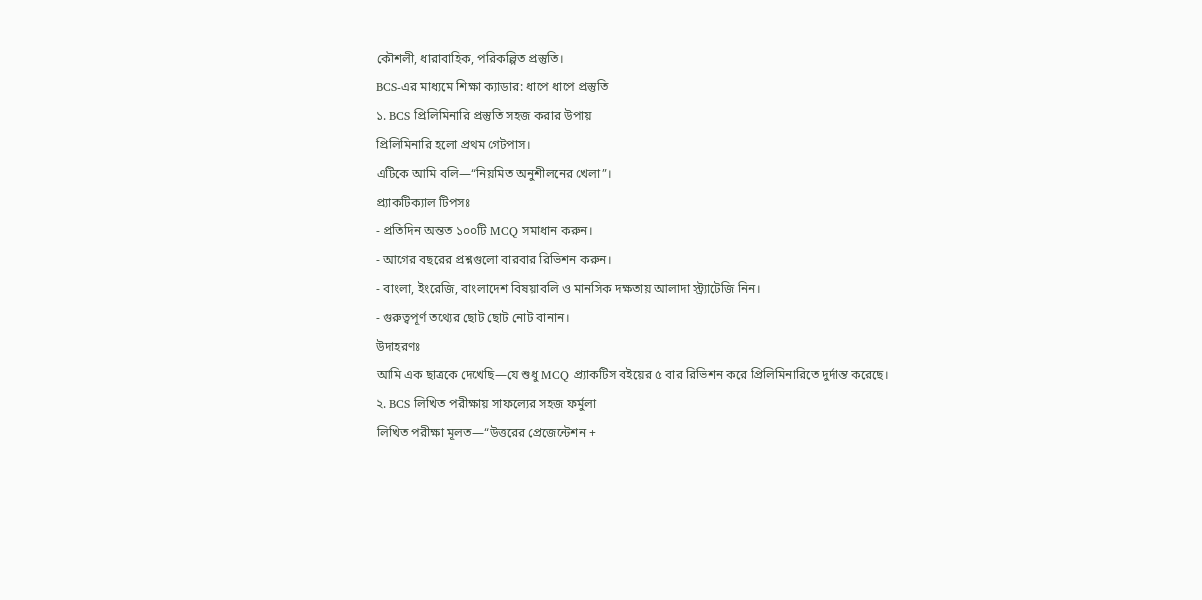কৌশলী, ধারাবাহিক, পরিকল্পিত প্রস্তুতি।
BCS-এর মাধ্যমে শিক্ষা ক্যাডার: ধাপে ধাপে প্রস্তুতি
১. BCS প্রিলিমিনারি প্রস্তুতি সহজ করার উপায়
প্রিলিমিনারি হলো প্রথম গেটপাস।
এটিকে আমি বলি—“নিয়মিত অনুশীলনের খেলা”।
প্র্যাকটিক্যাল টিপসঃ
- প্রতিদিন অন্তত ১০০টি MCQ সমাধান করুন।
- আগের বছরের প্রশ্নগুলো বারবার রিভিশন করুন।
- বাংলা, ইংরেজি, বাংলাদেশ বিষয়াবলি ও মানসিক দক্ষতায় আলাদা স্ট্র্যাটেজি নিন।
- গুরুত্বপূর্ণ তথ্যের ছোট ছোট নোট বানান।
উদাহরণঃ
আমি এক ছাত্রকে দেখেছি—যে শুধু MCQ প্র্যাকটিস বইয়ের ৫ বার রিভিশন করে প্রিলিমিনারিতে দুর্দান্ত করেছে।
২. BCS লিখিত পরীক্ষায় সাফল্যের সহজ ফর্মুলা
লিখিত পরীক্ষা মূলত—“উত্তরের প্রেজেন্টেশন +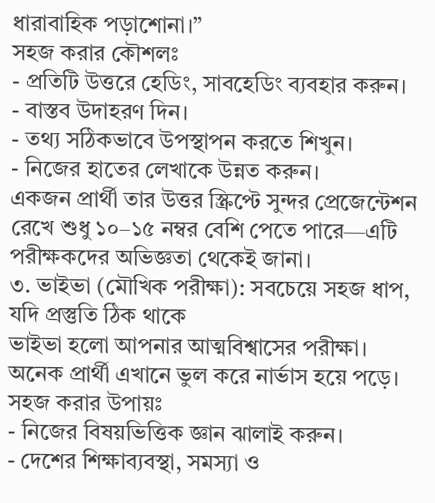ধারাবাহিক পড়াশোনা।”
সহজ করার কৌশলঃ
- প্রতিটি উত্তরে হেডিং, সাবহেডিং ব্যবহার করুন।
- বাস্তব উদাহরণ দিন।
- তথ্য সঠিকভাবে উপস্থাপন করতে শিখুন।
- নিজের হাতের লেখাকে উন্নত করুন।
একজন প্রার্থী তার উত্তর স্ক্রিপ্টে সুন্দর প্রেজেন্টেশন রেখে শুধু ১০–১৫ নম্বর বেশি পেতে পারে—এটি পরীক্ষকদের অভিজ্ঞতা থেকেই জানা।
৩. ভাইভা (মৌখিক পরীক্ষা): সবচেয়ে সহজ ধাপ, যদি প্রস্তুতি ঠিক থাকে
ভাইভা হলো আপনার আত্মবিশ্বাসের পরীক্ষা।
অনেক প্রার্থী এখানে ভুল করে নার্ভাস হয়ে পড়ে।
সহজ করার উপায়ঃ
- নিজের বিষয়ভিত্তিক জ্ঞান ঝালাই করুন।
- দেশের শিক্ষাব্যবস্থা, সমস্যা ও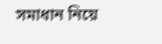সমাধান নিয়ে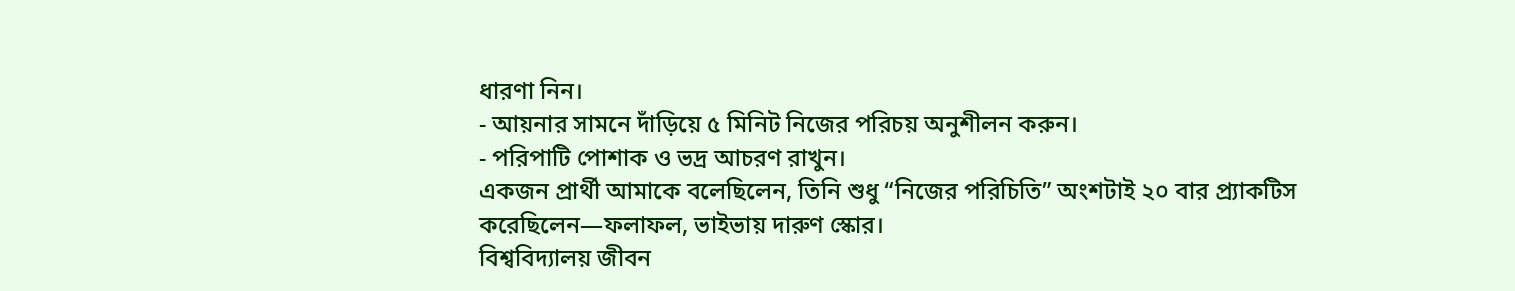ধারণা নিন।
- আয়নার সামনে দাঁড়িয়ে ৫ মিনিট নিজের পরিচয় অনুশীলন করুন।
- পরিপাটি পোশাক ও ভদ্র আচরণ রাখুন।
একজন প্রার্থী আমাকে বলেছিলেন, তিনি শুধু “নিজের পরিচিতি” অংশটাই ২০ বার প্র্যাকটিস করেছিলেন—ফলাফল, ভাইভায় দারুণ স্কোর।
বিশ্ববিদ্যালয় জীবন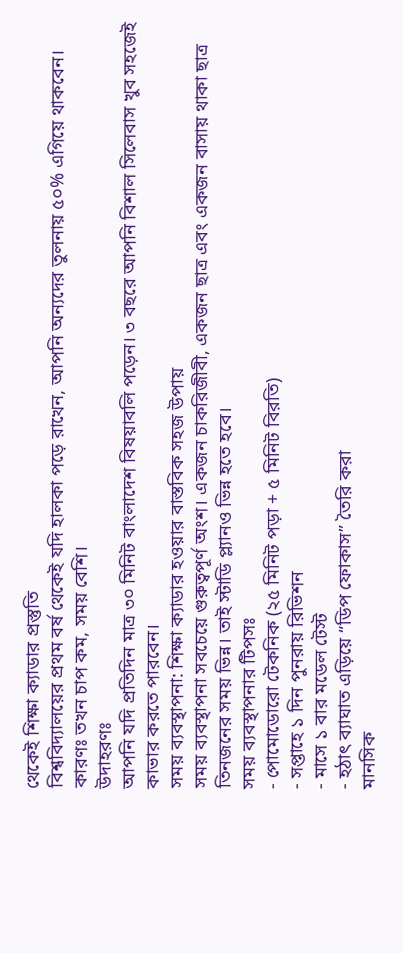থেকেই শিক্ষা ক্যাডার প্রস্তুতি
বিশ্ববিদ্যালয়ের প্রথম বর্ষ থেকেই যদি হালকা পড়ে রাখেন, আপনি অন্যদের তুলনায় ৫০% এগিয়ে থাকবেন।
কারণঃ তখন চাপ কম, সময় বেশি।
উদাহরণঃ
আপনি যদি প্রতিদিন মাত্র ৩০ মিনিট বাংলাদেশ বিষয়াবলি পড়েন। ৩ বছরে আপনি বিশাল সিলেবাস খুব সহজেই কাভার করতে পারবেন।
সময় ব্যবস্থাপনা: শিক্ষা ক্যাডার হওয়ার বাস্তবিক সহজ উপায়
সময় ব্যবস্থাপনা সবচেয়ে গুরুত্বপূর্ণ অংশ। একজন চাকরিজীবী, একজন ছাত্র এবং একজন বাসায় থাকা ছাত্র তিনজনের সময় ভিন্ন। তাই স্টাডি প্ল্যানও ভিন্ন হতে হবে।
সময় ব্যবস্থাপনার টিপসঃ
- পোমোডোরো টেকনিক (২৫ মিনিট পড়া + ৫ মিনিট বিরতি)
- সপ্তাহে ১ দিন পুনরায় রিভিশন
- মাসে ১ বার মডেল টেস্ট
- হঠাৎ ব্যাঘাত এড়িয়ে “ডিপ ফোকাস” তৈরি করা
মানসিক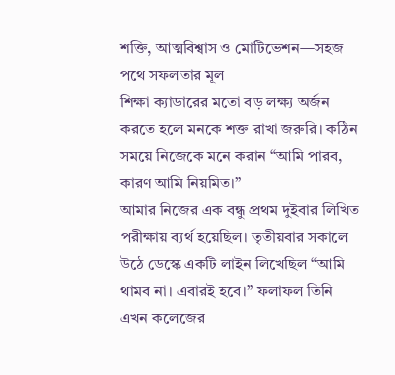শক্তি, আত্মবিশ্বাস ও মোটিভেশন—সহজ পথে সফলতার মূল
শিক্ষা ক্যাডারের মতো বড় লক্ষ্য অর্জন করতে হলে মনকে শক্ত রাখা জরুরি। কঠিন সময়ে নিজেকে মনে করান “আমি পারব, কারণ আমি নিয়মিত।”
আমার নিজের এক বন্ধু প্রথম দুইবার লিখিত পরীক্ষায় ব্যর্থ হয়েছিল। তৃতীয়বার সকালে উঠে ডেস্কে একটি লাইন লিখেছিল “আমি থামব না। এবারই হবে।” ফলাফল তিনি এখন কলেজের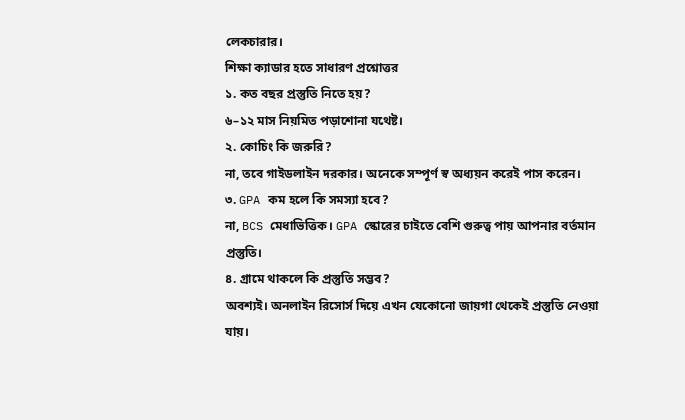লেকচারার।
শিক্ষা ক্যাডার হতে সাধারণ প্রশ্নোত্তর
১. কত বছর প্রস্তুতি নিতে হয়?
৬–১২ মাস নিয়মিত পড়াশোনা যথেষ্ট।
২. কোচিং কি জরুরি?
না, তবে গাইডলাইন দরকার। অনেকে সম্পূর্ণ স্ব অধ্যয়ন করেই পাস করেন।
৩. GPA কম হলে কি সমস্যা হবে?
না, BCS মেধাভিত্তিক। GPA স্কোরের চাইতে বেশি গুরুত্ব পায় আপনার বর্তমান প্রস্তুতি।
৪. গ্রামে থাকলে কি প্রস্তুতি সম্ভব?
অবশ্যই। অনলাইন রিসোর্স দিয়ে এখন যেকোনো জায়গা থেকেই প্রস্তুতি নেওয়া যায়।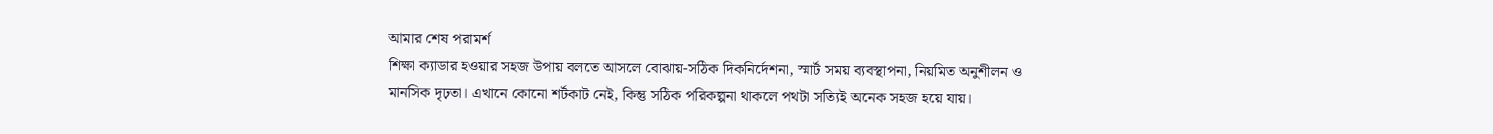আমার শেষ পরামর্শ
শিক্ষা ক্যাডার হওয়ার সহজ উপায় বলতে আসলে বোঝায়-সঠিক দিকনির্দেশনা, স্মার্ট সময় ব্যবস্থাপনা, নিয়মিত অনুশীলন ও মানসিক দৃঢ়তা। এখানে কোনো শর্টকাট নেই, কিন্তু সঠিক পরিকল্পনা থাকলে পথটা সত্যিই অনেক সহজ হয়ে যায়।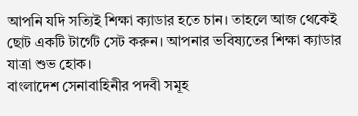আপনি যদি সত্যিই শিক্ষা ক্যাডার হতে চান। তাহলে আজ থেকেই ছোট একটি টার্গেট সেট করুন। আপনার ভবিষ্যতের শিক্ষা ক্যাডার যাত্রা শুভ হোক।
বাংলাদেশ সেনাবাহিনীর পদবী সমূহ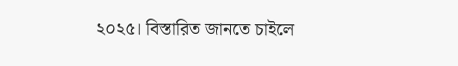২০২৫। বিস্তারিত জানতে চাইলে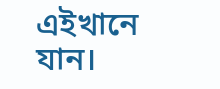এইখানে যান।